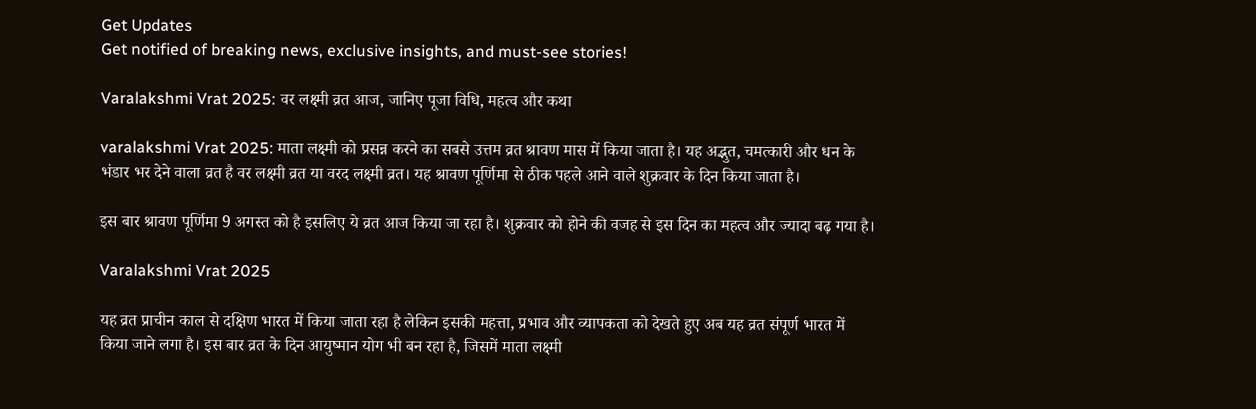Get Updates
Get notified of breaking news, exclusive insights, and must-see stories!

Varalakshmi Vrat 2025: वर लक्ष्मी व्रत आज, जानिए पूजा विधि, महत्व और कथा

varalakshmi Vrat 2025: माता लक्ष्मी को प्रसन्न करने का सबसे उत्तम व्रत श्रावण मास में किया जाता है। यह अद्भुत, चमत्कारी और धन के भंडार भर देने वाला व्रत है वर लक्ष्मी व्रत या वरद लक्ष्मी व्रत। यह श्रावण पूर्णिमा से ठीक पहले आने वाले शुक्रवार के दिन किया जाता है।

इस बार श्रावण पूर्णिमा 9 अगस्त को है इसलिए ये व्रत आज किया जा रहा है। शुक्रवार को होने की वजह से इस दिन का महत्व और ज्यादा बढ़ गया है।

Varalakshmi Vrat 2025

यह व्रत प्राचीन काल से दक्षिण भारत में किया जाता रहा है लेकिन इसकी महत्ता, प्रभाव और व्यापकता को देखते हुए अब यह व्रत संपूर्ण भारत में किया जाने लगा है। इस बार व्रत के दिन आयुष्मान योग भी बन रहा है, जिसमें माता लक्ष्मी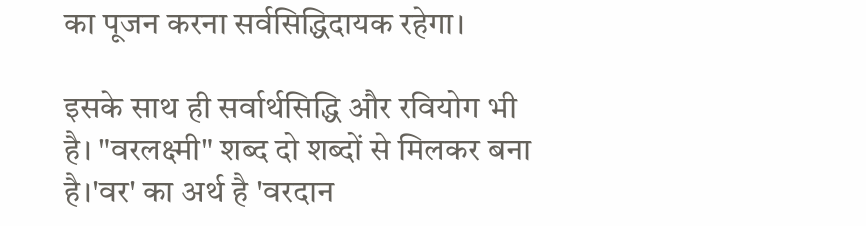का पूजन करना सर्वसिद्धिदायक रहेगा।

इसके साथ ही सर्वार्थसिद्धि और रवियोग भी है। "वरलक्ष्मी" शब्द दो शब्दों से मिलकर बना है।'वर' का अर्थ है 'वरदान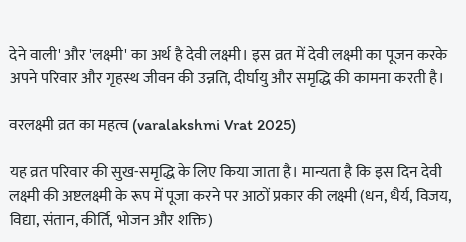देने वाली' और 'लक्ष्मी' का अर्थ है देवी लक्ष्मी। इस व्रत में देवी लक्ष्मी का पूजन करके अपने परिवार और गृहस्थ जीवन की उन्नति, दीर्घायु और समृद्धि की कामना करती है।

वरलक्ष्मी व्रत का महत्व (varalakshmi Vrat 2025)

यह व्रत परिवार की सुख-समृद्धि के लिए किया जाता है। मान्यता है कि इस दिन देवी लक्ष्मी की अष्टलक्ष्मी के रूप में पूजा करने पर आठों प्रकार की लक्ष्मी (धन, धैर्य, विजय, विद्या, संतान, कीर्ति, भोजन और शक्ति)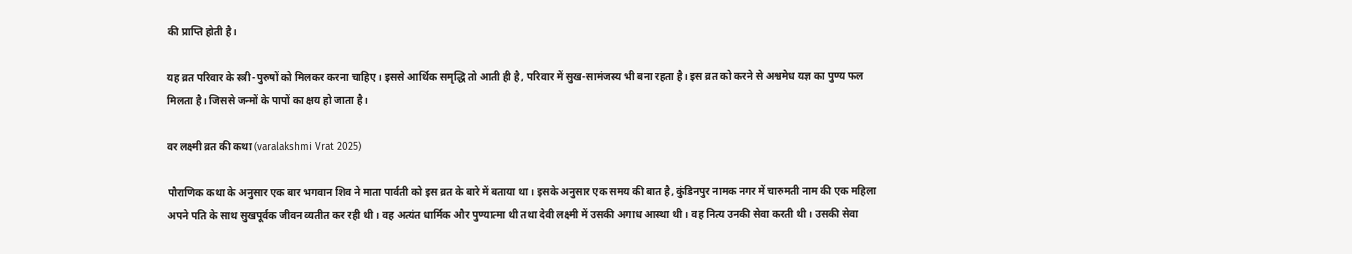की प्राप्ति होती है।

यह व्रत परिवार के स्त्री-पुरुषों को मिलकर करना चाहिए। इससे आर्थिक समृद्धि तो आती ही है, परिवार में सुख-सामंजस्य भी बना रहता है। इस व्रत को करने से अश्वमेध यज्ञ का पुण्य फल मिलता है। जिससे जन्मों के पापों का क्षय हो जाता है।

वर लक्ष्मी व्रत की कथा (varalakshmi Vrat 2025)

पौराणिक कथा के अनुसार एक बार भगवान शिव ने माता पार्वती को इस व्रत के बारे में बताया था। इसके अनुसार एक समय की बात है, कुंडिनपुर नामक नगर में चारुमती नाम की एक महिला अपने पति के साथ सुखपूर्वक जीवन व्यतीत कर रही थी। वह अत्यंत धार्मिक और पुण्यात्मा थी तथा देवी लक्ष्मी में उसकी अगाध आस्था थी। वह नित्य उनकी सेवा करती थी। उसकी सेवा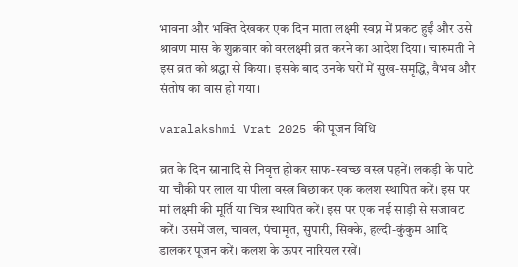भावना और भक्ति देखकर एक दिन माता लक्ष्मी स्वप्न में प्रकट हुईं और उसे श्रावण मास के शुक्रवार को वरलक्ष्मी व्रत करने का आदेश दिया। चारुमती ने इस व्रत को श्रद्धा से किया। इसके बाद उनके घरों में सुख-समृद्धि, वैभव और संतोष का वास हो गया।

varalakshmi Vrat 2025 की पूजन विधि

व्रत के दिन स्नानादि से निवृत्त होकर साफ-स्वच्छ वस्त्र पहनें। लकड़ी के पाटे या चौकी पर लाल या पीला वस्त्र बिछाकर एक कलश स्थापित करें। इस पर मां लक्ष्मी की मूर्ति या चित्र स्थापित करें। इस पर एक नई साड़ी से सजावट करें। उसमें जल, चावल, पंचामृत, सुपारी, सिक्के, हल्दी-कुंकुम आदि डालकर पूजन करें। कलश के ऊपर नारियल रखें।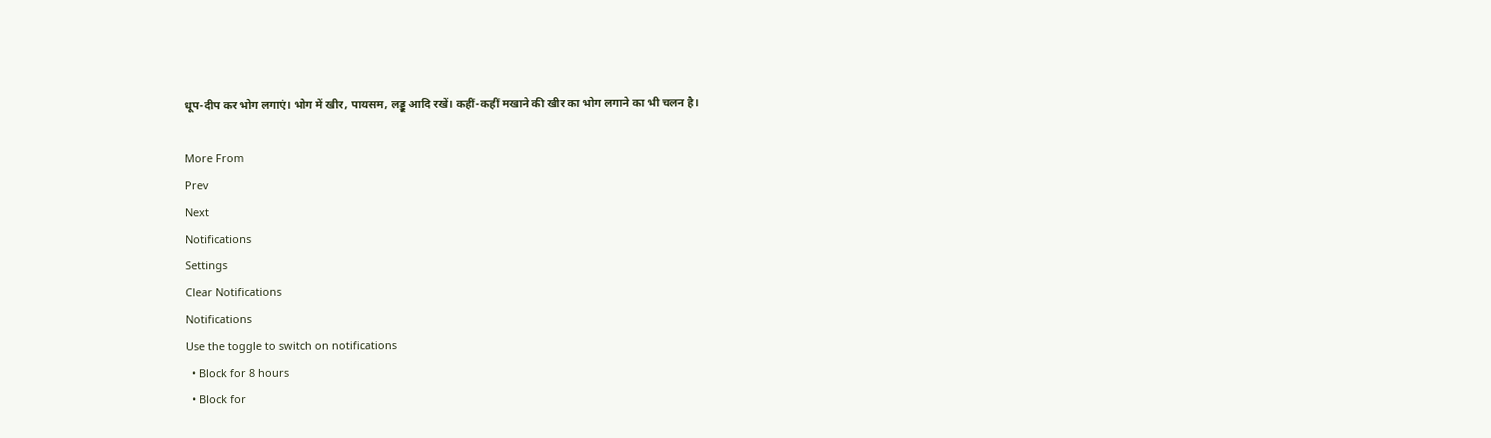धूप-दीप कर भोग लगाएं। भोग में खीर, पायसम, लड्डू आदि रखें। कहीं-कहीं मखाने की खीर का भोग लगाने का भी चलन है।

More From
Prev
Next
Notifications
Settings
Clear Notifications
Notifications
Use the toggle to switch on notifications
  • Block for 8 hours
  • Block for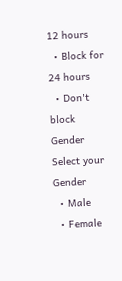12 hours
  • Block for 24 hours
  • Don't block
Gender
Select your Gender
  • Male
  • Female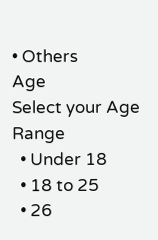• Others
Age
Select your Age Range
  • Under 18
  • 18 to 25
  • 26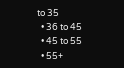to 35
  • 36 to 45
  • 45 to 55
  • 55+